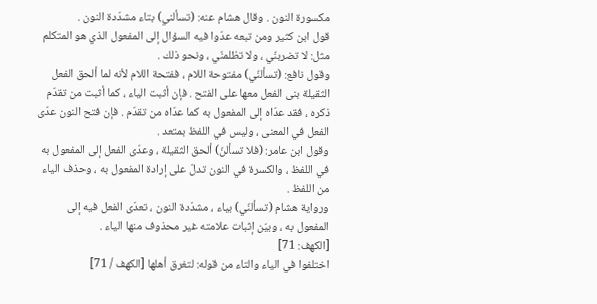مكسورة النون . وقال هشام عنه: (تسألني) بتاء مشدّدة النون .
قول ابن كثير ومن تبعه عدّوا فيه السؤال إلى المفعول الذي هو المتكلم مثل: لا تضربنّي ، ولا تظلمنّي ، ونحو ذلك .
وقول نافع: (تسألنّي) مفتوحة اللام ، ففتحة اللام لأنه لما ألحق الفعل الثقيلة بنى الفعل معها على الفتح . فإن أثبت الياء ، كما أثبت من تقدّم ذكره ، فقد عدّاه إلى المفعول به كما عدّاه من تقدّم . فإن فتح النون عدّى الفعل في المعنى ، وليس في اللفظ بمتعد .
وقول ابن عامر: (فلا تسألنّ) ألحق الثقيلة ، وعدّى الفعل إلى المفعول به في اللفظ ، والكسرة في النون تدلّ على إرادة المفعول به ، وحذف الياء من اللفظ .
ورواية هشام (تسألنّي) بياء ، مشدّدة النون ، تعدّى الفعل فيه إلى المفعول به ، وبيّن إثبات علامته غير محذوف منها الياء .
[الكهف: 71]
اختلفوا في الياء والتاء من قوله: لتغرق أهلها [الكهف / 71]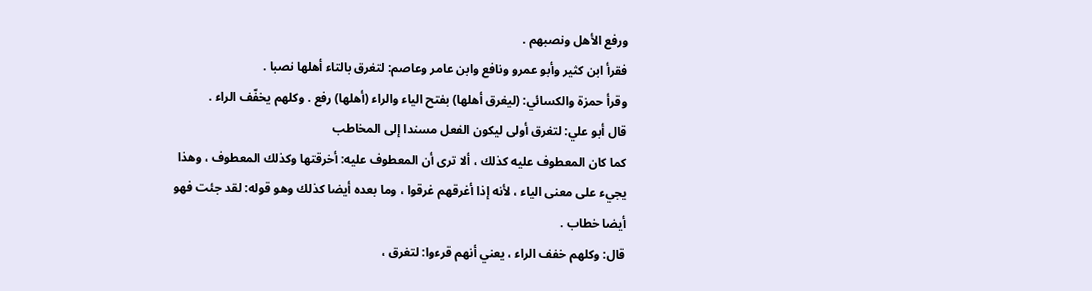ورفع الأهل ونصبهم .
فقرأ ابن كثير وأبو عمرو ونافع وابن عامر وعاصم: لتغرق بالتاء أهلها نصبا .
وقرأ حمزة والكسائي: (ليغرق أهلها) بفتح الياء والراء (أهلها) رفع . وكلهم يخفّف الراء .
قال أبو علي: لتغرق أولى ليكون الفعل مسندا إلى المخاطب
كما كان المعطوف عليه كذلك ، ألا ترى أن المعطوف عليه: أخرقتها وكذلك المعطوف ، وهذا يجيء على معنى الياء ، لأنه إذا أغرقهم غرقوا ، وما بعده أيضا كذلك وهو قوله: لقد جئت فهو أيضا خطاب .
قال: وكلهم خفف الراء ، يعني أنهم قرءوا: لتغرق ،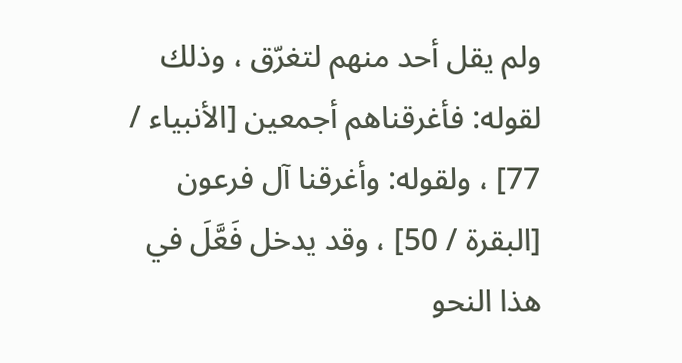ولم يقل أحد منهم لتغرّق ، وذلك لقوله: فأغرقناهم أجمعين [الأنبياء / 77] ، ولقوله: وأغرقنا آل فرعون [البقرة / 50] ، وقد يدخل فَعَّلَ في هذا النحو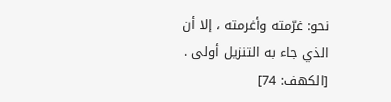نحو: غرّمته وأغرمته ، إلا أن الذي جاء به التنزيل أولى .
[الكهف: 74]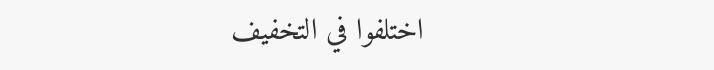اختلفوا في التخفيف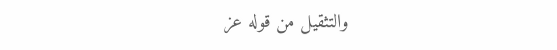والتثقيل من قوله عز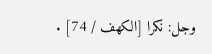وجل: نكرا [الكهف / 74] .